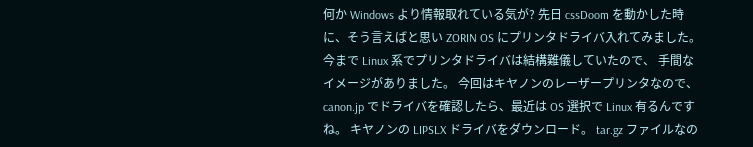何か Windows より情報取れている気が? 先日 cssDoom を動かした時に、そう言えばと思い ZORIN OS にプリンタドライバ入れてみました。 今まで Linux 系でプリンタドライバは結構難儀していたので、 手間なイメージがありました。 今回はキヤノンのレーザープリンタなので、 canon.jp でドライバを確認したら、最近は OS 選択で Linux 有るんですね。 キヤノンの LIPSLX ドライバをダウンロード。 tar.gz ファイルなの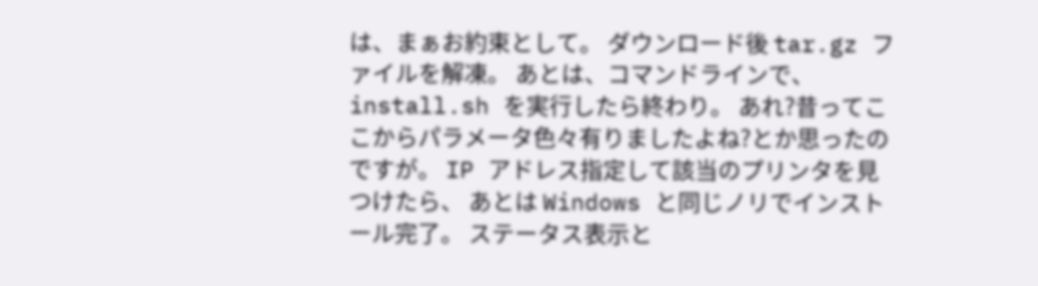は、まぁお約束として。 ダウンロード後 tar.gz ファイルを解凍。 あとは、コマンドラインで、install.sh を実行したら終わり。 あれ?昔ってここからパラメータ色々有りましたよね?とか思ったのですが。 IP アドレス指定して該当のプリンタを見つけたら、 あとは Windows と同じノリでインストール完了。 ステータス表示と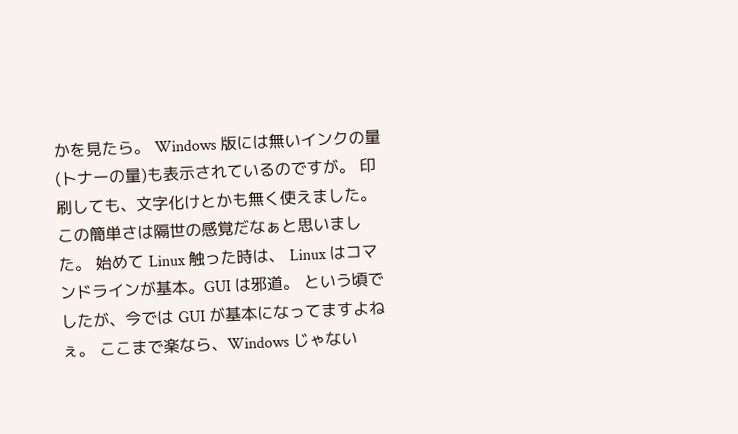かを見たら。 Windows 版には無いインクの量(トナーの量)も表示されているのですが。 印刷しても、文字化けとかも無く使えました。 この簡単さは隔世の感覚だなぁと思いました。 始めて Linux 触った時は、 Linux はコマンドラインが基本。GUI は邪道。 という頃でしたが、今では GUI が基本になってますよねぇ。 ここまで楽なら、Windows じゃない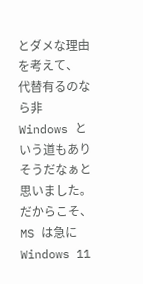とダメな理由を考えて、 代替有るのなら非 Windows という道もありそうだなぁと思いました。 だからこそ、MS は急に Windows 11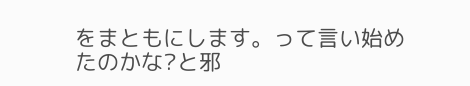をまともにします。って言い始めたのかな?と邪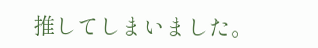推してしまいました。